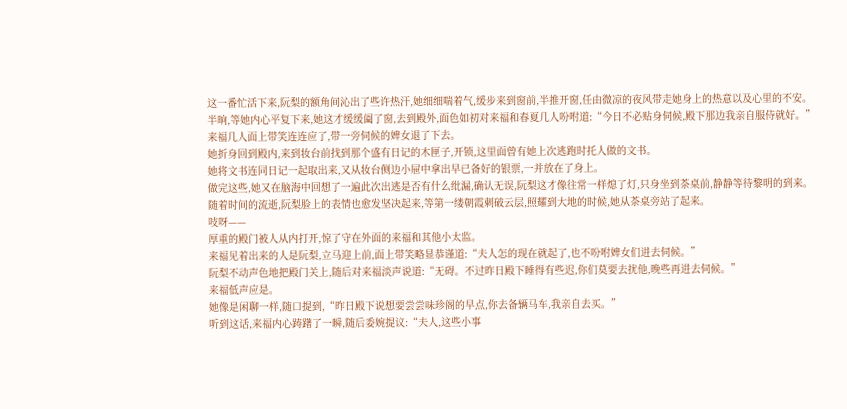这一番忙活下来,阮梨的额角间沁出了些许热汗,她细细喘着气,缓步来到窗前,半推开窗,任由微凉的夜风带走她身上的热意以及心里的不安。
半晌,等她内心平复下来,她这才缓缓阖了窗,去到殿外,面色如初对来福和春夏几人吩咐道:“今日不必贴身伺候,殿下那边我亲自服侍就好。”
来福几人面上带笑连连应了,带一旁伺候的婢女退了下去。
她折身回到殿内,来到妆台前找到那个盛有日记的木匣子,开锁,这里面曾有她上次逃跑时托人做的文书。
她将文书连同日记一起取出来,又从妆台侧边小屉中拿出早已备好的银票,一并放在了身上。
做完这些,她又在脑海中回想了一遍此次出逃是否有什么纰漏,确认无误,阮梨这才像往常一样熄了灯,只身坐到茶桌前,静静等待黎明的到来。
随着时间的流逝,阮梨脸上的表情也愈发坚决起来,等第一缕朝霞刺破云层,照耀到大地的时候,她从茶桌旁站了起来。
吱呀——
厚重的殿门被人从内打开,惊了守在外面的来福和其他小太监。
来福见着出来的人是阮梨,立马迎上前,面上带笑略显恭谨道:“夫人怎的现在就起了,也不吩咐婢女们进去伺候。”
阮梨不动声色地把殿门关上,随后对来福淡声说道:“无碍。不过昨日殿下睡得有些迟,你们莫要去扰他,晚些再进去伺候。”
来福低声应是。
她像是闲聊一样,随口提到,“昨日殿下说想要尝尝味珍阁的早点,你去备辆马车,我亲自去买。”
听到这话,来福内心踌躇了一瞬,随后委婉提议:“夫人,这些小事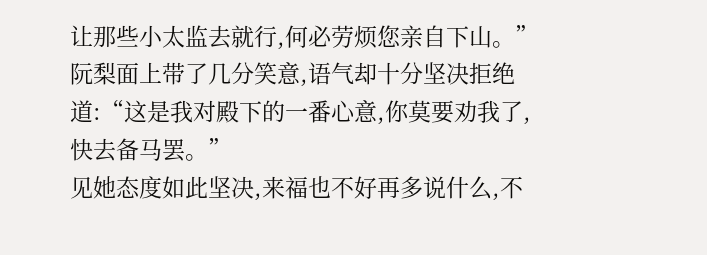让那些小太监去就行,何必劳烦您亲自下山。”
阮梨面上带了几分笑意,语气却十分坚决拒绝道:“这是我对殿下的一番心意,你莫要劝我了,快去备马罢。”
见她态度如此坚决,来福也不好再多说什么,不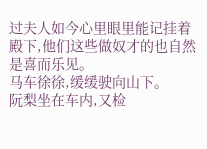过夫人如今心里眼里能记挂着殿下,他们这些做奴才的也自然是喜而乐见。
马车徐徐,缓缓驶向山下。
阮梨坐在车内,又检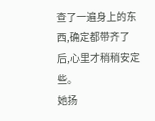查了一遍身上的东西,确定都带齐了后,心里才稍稍安定些。
她扬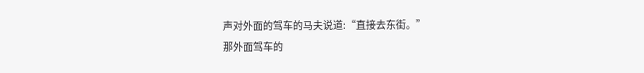声对外面的驾车的马夫说道:“直接去东街。”
那外面驾车的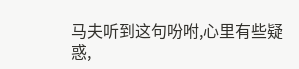马夫听到这句吩咐,心里有些疑惑,